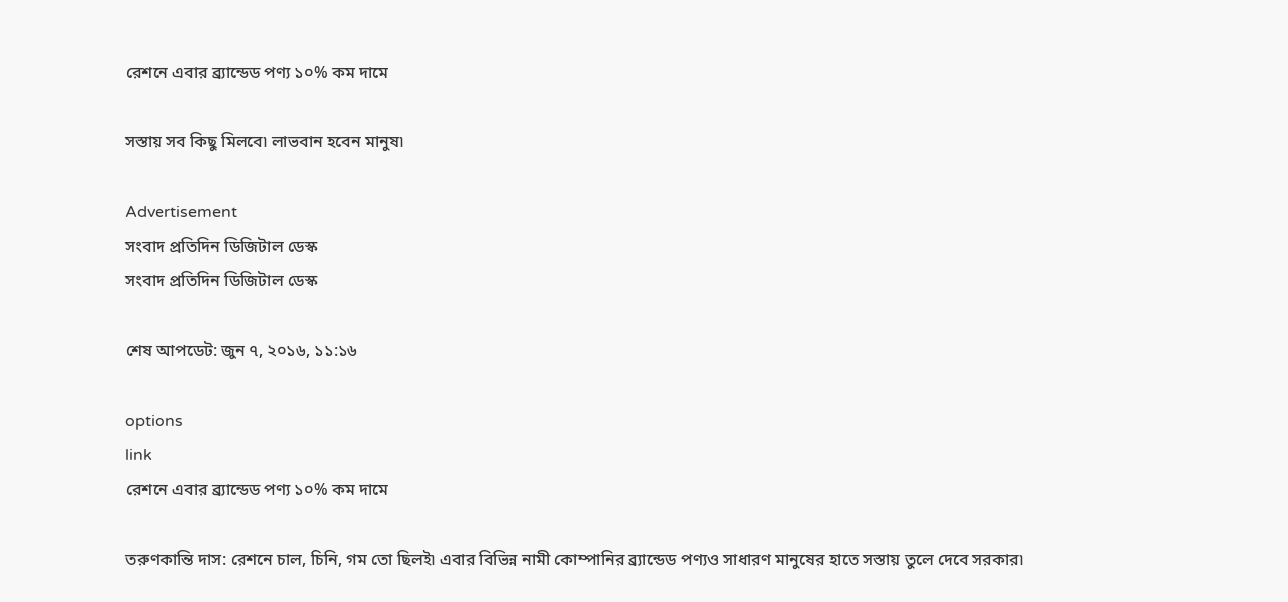রেশনে এবার ব্র্যান্ডেড পণ্য ১০% কম দামে

সস্তায় সব কিছু মিলবে৷ লাভবান হবেন মানুষ৷

Advertisement
সংবাদ প্রতিদিন ডিজিটাল ডেস্ক
সংবাদ প্রতিদিন ডিজিটাল ডেস্ক

শেষ আপডেট: জুন ৭, ২০১৬, ১১:১৬

options
link
রেশনে এবার ব্র্যান্ডেড পণ্য ১০% কম দামে

তরুণকান্তি দাস: রেশনে চাল, চিনি, গম তো ছিলই৷ এবার বিভিন্ন নামী কোম্পানির ব্র্যান্ডেড পণ্যও সাধারণ মানুষের হাতে সস্তায় তুলে দেবে সরকার৷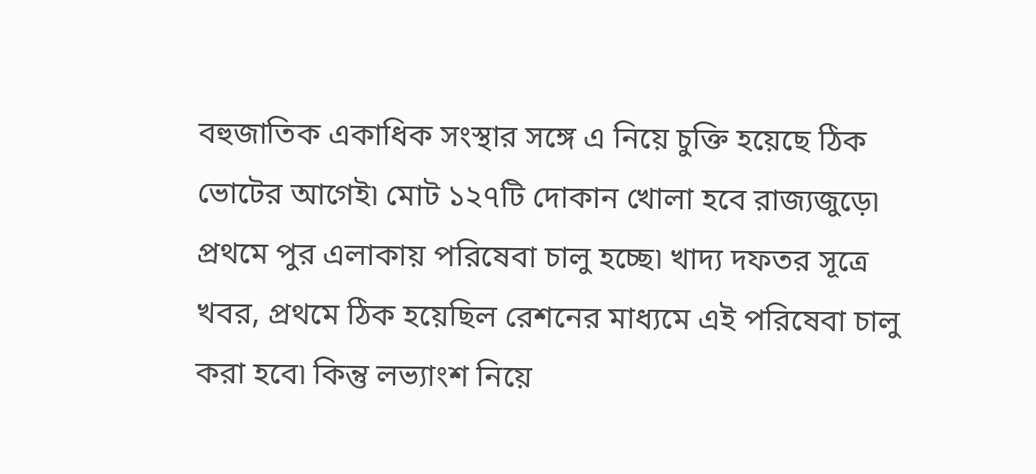বহুজাতিক একাধিক সংস্থার সঙ্গে এ নিয়ে চুক্তি হয়েছে ঠিক ভোটের আগেই৷ মোট ১২৭টি দোকান খোলা হবে রাজ্যজুড়ে৷ প্রথমে পুর এলাকায় পরিষেবা চালু হচ্ছে৷ খাদ্য দফতর সূত্রে খবর, প্রথমে ঠিক হয়েছিল রেশনের মাধ্যমে এই পরিষেবা চালু করা হবে৷ কিন্তু লভ্যাংশ নিয়ে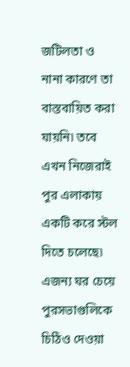জটিলতা ও নানা কারণে তা বাস্তবায়িত করা যায়নি৷ তবে এখন নিজেরাই পুর এলাকায় একটি করে স্টল দিতে চলেছে৷ এজন্য ঘর চেয়ে পুরসভাগুলিকে চিঠিও দেওয়া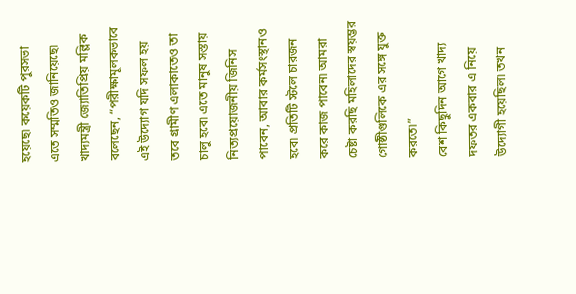হয়েছে৷ কয়েকটি পুরসভা এতে সম্মতিও জানিয়েছে৷ খাদ্যমন্ত্রী জ্যোতিপ্রিয় মল্লিক বলেছেন, “পরীক্ষামূলকভাবে এই উদ্যোগ যদি সফল হয় তবে গ্রামীণ এলাকাতেও তা চালু হবে৷ এতে মানুষ সস্তায় নিত্যপ্রয়োজনীয় জিনিস পাবেন, আবার কর্মসংস্থানও হবে৷ প্রতিটি স্টলে চারজন করে কাজ পাবেন৷ আমরা চেষ্টা করছি মহিলাদের স্বয়ম্ভর গোষ্ঠীগুলিকে এর সঙ্গে যুক্ত করতে৷”
বেশ কিছুদিন আগে খাদ্য দফতর একবার এ নিয়ে উদ্যোগী হয়েছিল৷ তখন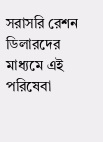সরাসরি রেশন ডিলারদের মাধ্যমে এই পরিষেবা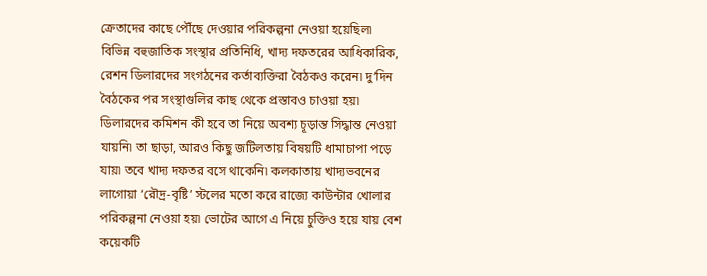ক্রেতাদের কাছে পৌঁছে দেওয়ার পরিকল্পনা নেওয়া হয়েছিল৷ বিভিন্ন বহুজাতিক সংস্থার প্রতিনিধি, খাদ্য দফতরের আধিকারিক, রেশন ডিলারদের সংগঠনের কর্তাব্যক্তিরা বৈঠকও করেন৷ দু’দিন বৈঠকের পর সংস্থাগুলির কাছ থেকে প্রস্তাবও চাওয়া হয়৷ ডিলারদের কমিশন কী হবে তা নিয়ে অবশ্য চূড়ান্ত সিদ্ধান্ত নেওয়া যায়নি৷ তা ছাড়া, আরও কিছু জটিলতায় বিষয়টি ধামাচাপা পড়ে যায়৷ তবে খাদ্য দফতর বসে থাকেনি৷ কলকাতায় খাদ্যভবনের লাগোয়া ‘রৌদ্র-বৃষ্টি’ স্টলের মতো করে রাজ্যে কাউন্টার খোলার পরিকল্পনা নেওয়া হয়৷ ভোটের আগে এ নিয়ে চুক্তিও হয়ে যায় বেশ কয়েকটি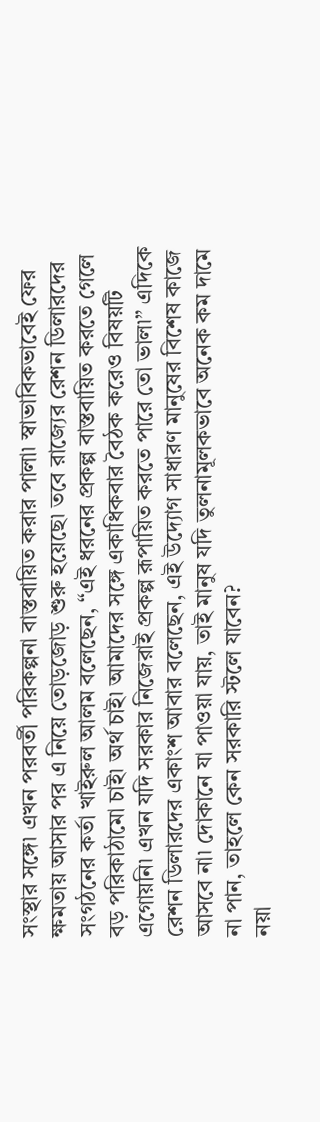সংস্থার সঙ্গে৷ এখন পরবর্তী পরিকল্পনা বাস্তবায়িত করার পালা৷ স্বাভাবিকভাবেই ফের ক্ষমতায় আসার পর এ নিয়ে তোড়জোড় শুরু হয়েছে৷ তবে রাজ্যের রেশন ডিলারদের সংগঠনের কর্তা খাইরুল আলম বলেছেন, “এই ধরনের প্রকল্প বাস্তবায়িত করতে গেলে বড় পরিকাঠামো চাই৷ অর্থ চাই৷ আমাদের সঙ্গে একাধিকবার বৈঠক করেও বিষয়টি এগোয়নি৷ এখন যদি সরকার নিজেরাই প্রকল্প রূপায়িত করতে পারে তো ভাল৷” এদিকে রেশন ডিলারদের একাংশ আবার বলেছেন, এই উদ্যোগ সাধারণ মানুষের বিশেষ কাজে আসবে না৷ দোকানে যা পাওয়া যায়, তাই মানুষ যদি তুলনামূলকভাবে অনেক কম দামে না পান, তাহলে কেন সরকারি স্টলে যাবেন?
নয়া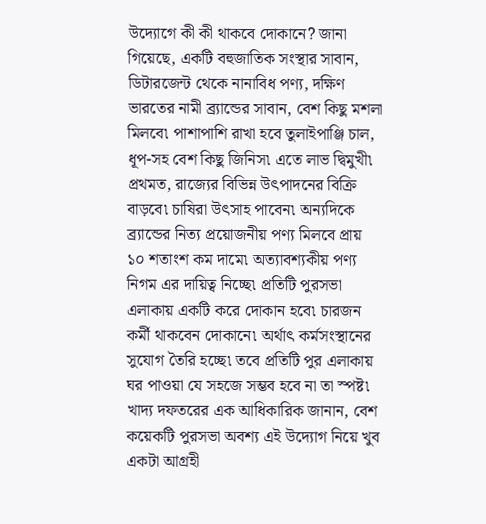উদ্যোগে কী কী থাকবে দোকানে? জানা গিয়েছে, একটি বহুজাতিক সংস্থার সাবান, ডিটারজেন্ট থেকে নানাবিধ পণ্য, দক্ষিণ ভারতের নামী ব্র্যান্ডের সাবান, বেশ কিছু মশলা মিলবে৷ পাশাপাশি রাখা হবে তুলাইপাঞ্জি চাল, ধূপ-সহ বেশ কিছু জিনিস৷ এতে লাভ দ্বিমুখী৷ প্রথমত, রাজ্যের বিভিন্ন উৎপাদনের বিক্রি বাড়বে৷ চাষিরা উৎসাহ পাবেন৷ অন্যদিকে ব্র্যান্ডের নিত্য প্রয়োজনীয় পণ্য মিলবে প্রায় ১০ শতাংশ কম দামে৷ অত্যাবশ্যকীয় পণ্য নিগম এর দায়িত্ব নিচ্ছে৷ প্রতিটি পুরসভা এলাকায় একটি করে দোকান হবে৷ চারজন কর্মী থাকবেন দোকানে৷ অর্থাৎ কর্মসংস্থানের সুযোগ তৈরি হচ্ছে৷ তবে প্রতিটি পুর এলাকায় ঘর পাওয়া যে সহজে সম্ভব হবে না তা স্পষ্ট৷ খাদ্য দফতরের এক আধিকারিক জানান, বেশ কয়েকটি পুরসভা অবশ্য এই উদ্যোগ নিয়ে খুব একটা আগ্রহী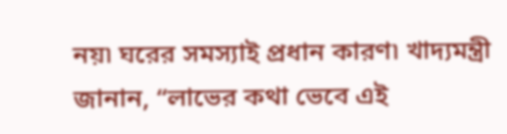নয়৷ ঘরের সমস্যাই প্রধান কারণ৷ খাদ্যমন্ত্রী জানান, “লাভের কথা ভেবে এই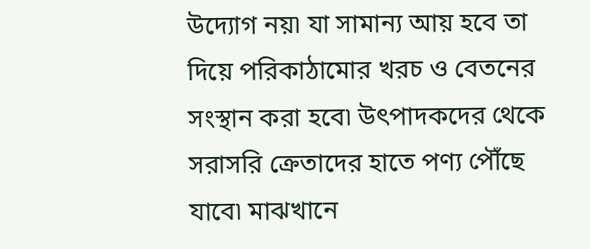উদ্যোগ নয়৷ যা সামান্য আয় হবে তা দিয়ে পরিকাঠামোর খরচ ও বেতনের সংস্থান করা হবে৷ উৎপাদকদের থেকে সরাসরি ক্রেতাদের হাতে পণ্য পৌঁছে যাবে৷ মাঝখানে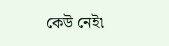কেউ নেই৷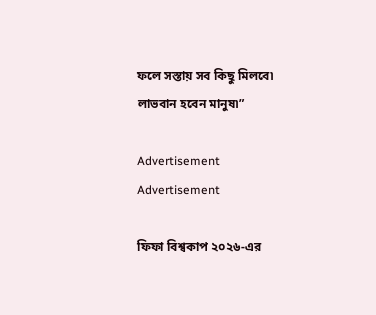ফলে সস্তায় সব কিছু মিলবে৷ লাভবান হবেন মানুষ৷”

Advertisement
Advertisement

ফিফা বিশ্বকাপ ২০২৬-এর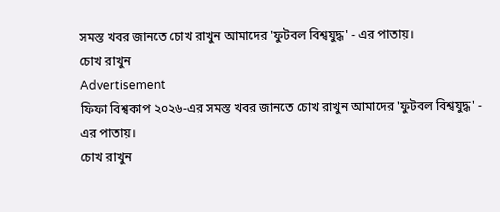সমস্ত খবর জানতে চোখ রাখুন আমাদের 'ফুটবল বিশ্বযুদ্ধ' - এর পাতায়।
চোখ রাখুন
Advertisement
ফিফা বিশ্বকাপ ২০২৬-এর সমস্ত খবর জানতে চোখ রাখুন আমাদের 'ফুটবল বিশ্বযুদ্ধ' - এর পাতায়।
চোখ রাখুন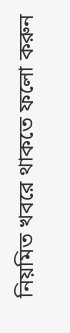নিয়মিত খবরে থাকতে ফলো করুন